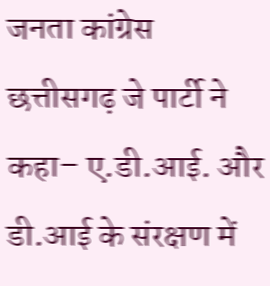जनता कांग्रेस छत्तीसगढ़ जे पार्टी ने कहा– ए.डी.आई. और डी.आई के संरक्षण में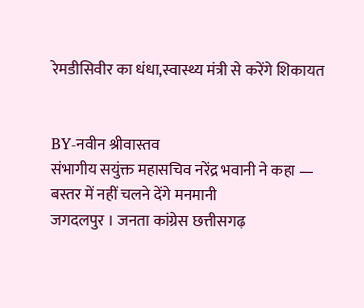रेमडीसिवीर का धंधा,स्वास्थ्य मंत्री से करेंगे शिकायत


BY-नवीन श्रीवास्तव
संभागीय सयुंक्त महासचिव नरेंद्र भवानी ने कहा — बस्तर में नहीं चलने देंगे मनमानी
जगदलपुर । जनता कांग्रेस छत्तीसगढ़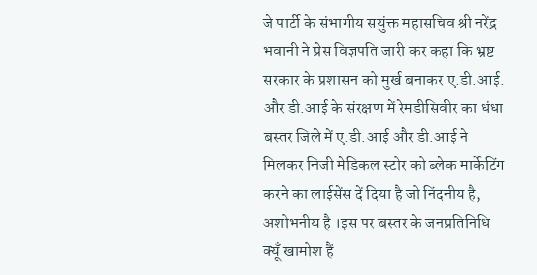जे पार्टी के संभागीय सयुंक्त महासचिव श्री नरेंद्र भवानी ने प्रेस विज्ञपति जारी कर कहा कि भ्रष्ट सरकार के प्रशासन को मुर्ख बनाकर ए.डी.आई. और डी.आई के संरक्षण में रेमडीसिवीर का धंधा बस्तर जिले में ए.डी.आई और डी.आई ने मिलकर निजी मेडिकल स्टोर को ब्लेक मार्केटिंग करने का लाईसेंस दें दिया है जो निंदनीय है, अशोभनीय है ।इस पर बस्तर के जनप्रतिनिधि क्यूँ खामोश हैं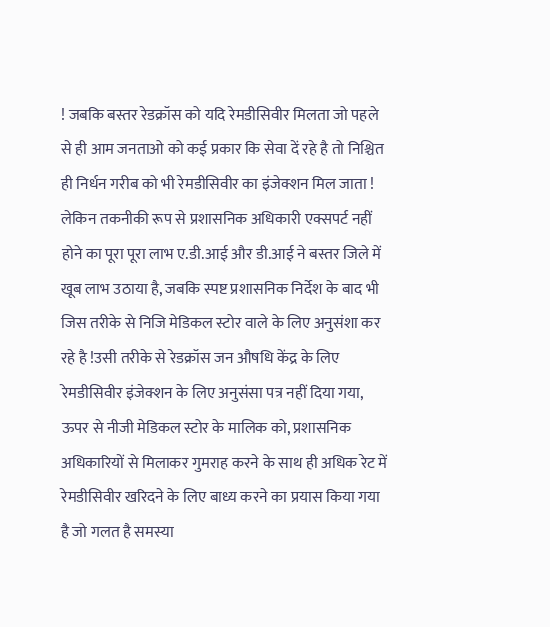! जबकि बस्तर रेडक्रॉस को यदि रेमडीसिवीर मिलता जो पहले से ही आम जनताओ को कई प्रकार कि सेवा दें रहे है तो निश्चित ही निर्धन गरीब को भी रेमडीसिवीर का इंजेक्शन मिल जाता ! लेकिन तकनीकी रूप से प्रशासनिक अधिकारी एक्सपर्ट नहीं होने का पूरा पूरा लाभ ए.डी.आई और डी.आई ने बस्तर जिले में खूब लाभ उठाया है, जबकि स्पष्ट प्रशासनिक निर्देश के बाद भी जिस तरीके से निजि मेडिकल स्टोर वाले के लिए अनुसंशा कर रहे है !उसी तरीके से रेडक्रॉस जन औषधि केंद्र के लिए रेमडीसिवीर इंजेक्शन के लिए अनुसंसा पत्र नहीं दिया गया, ऊपर से नीजी मेडिकल स्टोर के मालिक को, प्रशासनिक अधिकारियों से मिलाकर गुमराह करने के साथ ही अधिक रेट में रेमडीसिवीर खरिदने के लिए बाध्य करने का प्रयास किया गया है जो गलत है समस्या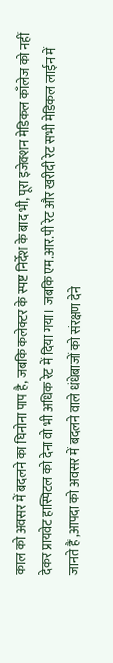काल को अवसर में बदलने का घिनोना पाप है, जबकि कलेक्टर के स्पष्ट निर्देश के बाद भी, पूरा इजेक्शन मेडिकल काँलेज को नहीं देकर प्रायवेट हास्पिटल को देना वो भी अधिक रेट में दिया गया। जबकि एम.आर.पी रेट और खरीदी रेट सभी मेडिकल लाईन में जानते हैं ,आपदा को अवसर में बदलने वाले धंधेबाजों को संरक्षण देने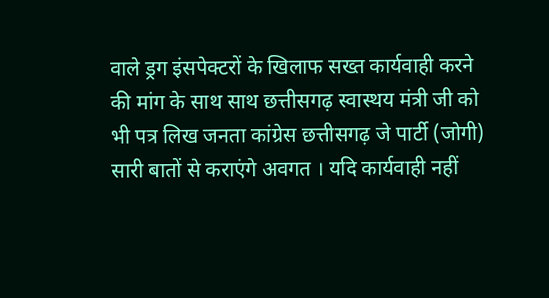वाले ड्रग इंसपेक्टरों के खिलाफ सख्त कार्यवाही करने की मांग के साथ साथ छत्तीसगढ़ स्वास्थय मंत्री जी को भी पत्र लिख जनता कांग्रेस छत्तीसगढ़ जे पार्टी (जोगी) सारी बातों से कराएंगे अवगत । यदि कार्यवाही नहीं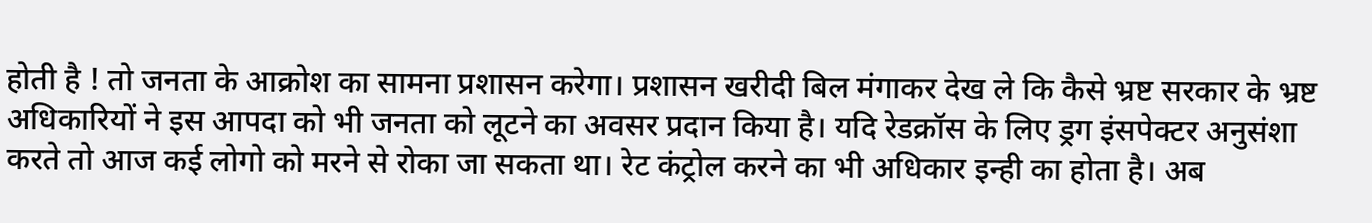होती है ! तो जनता के आक्रोश का सामना प्रशासन करेगा। प्रशासन खरीदी बिल मंगाकर देख ले कि कैसे भ्रष्ट सरकार के भ्रष्ट अधिकारियों ने इस आपदा को भी जनता को लूटने का अवसर प्रदान किया है। यदि रेडक्रॉस के लिए ड्रग इंसपेक्टर अनुसंशा करते तो आज कई लोगो को मरने से रोका जा सकता था। रेट कंट्रोल करने का भी अधिकार इन्ही का होता है। अब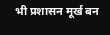भी प्रशासन मूर्ख बन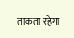ताकता रहेगा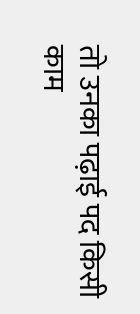तो उनका पढ़ाई पद किसी काम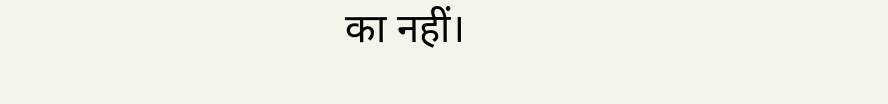का नहीं।